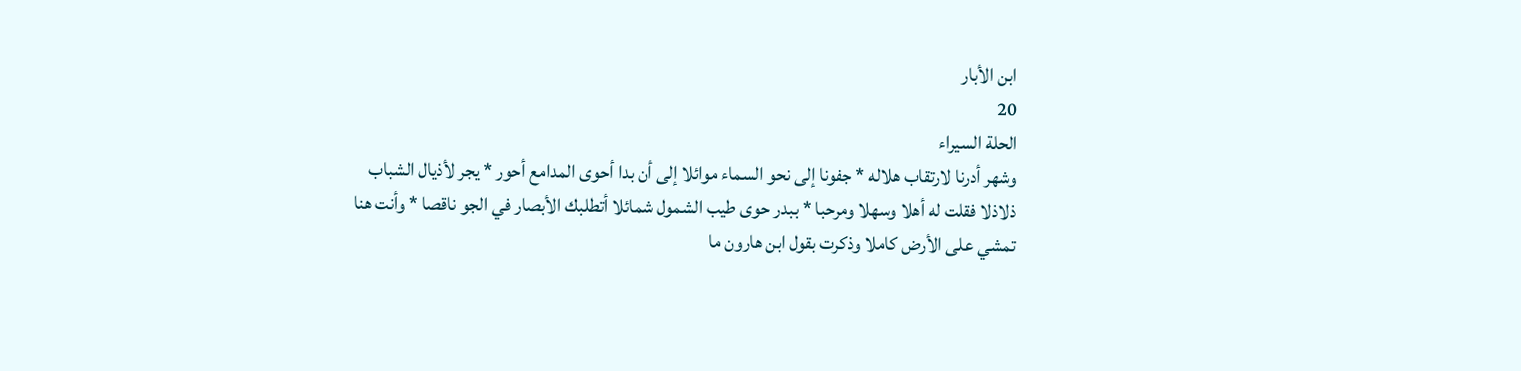ابن الأبار
20
الحلة السيراء
وشهر أدرنا لارتقاب هلاله * جفونا إلى نحو السماء موائلا إلى أن بدا أحوى المدامع أحور * يجر لأذيال الشباب ذلاذلا فقلت له أهلا وسهلا ومرحبا * ببدر حوى طيب الشمول شمائلا أتطلبك الأبصار في الجو ناقصا * وأنت هنا تمشي على الأرض كاملا وذكرت بقول ابن هارون ما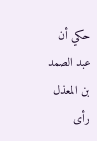حكي أن عبد الصمد بن المعذل رأى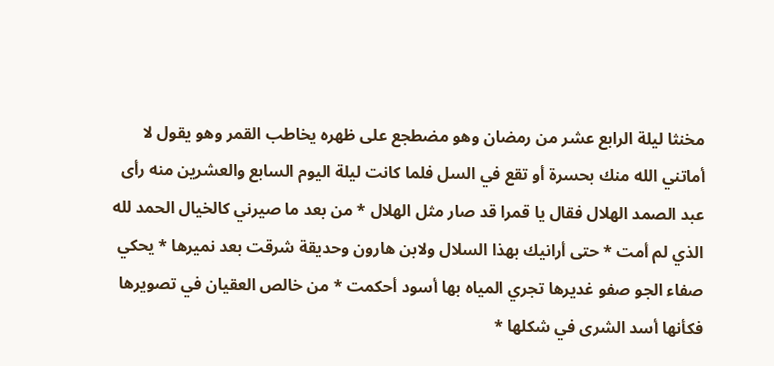مخنثا ليلة الرابع عشر من رمضان وهو مضطجع على ظهره يخاطب القمر وهو يقول لا أماتني الله منك بحسرة أو تقع في السل فلما كانت ليلة اليوم السابع والعشرين منه رأى عبد الصمد الهلال فقال يا قمرا قد صار مثل الهلال * من بعد ما صيرني كالخيال الحمد لله الذي لم أمت * حتى أرانيك بهذا السلال ولابن هارون وحديقة شرقت بعد نميرها * يحكي صفاء الجو صفو غديرها تجري المياه بها أسود أحكمت * من خالص العقيان في تصويرها فكأنها أسد الشرى في شكلها *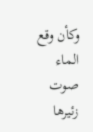وكأن وقع الماء صوت زئيرها